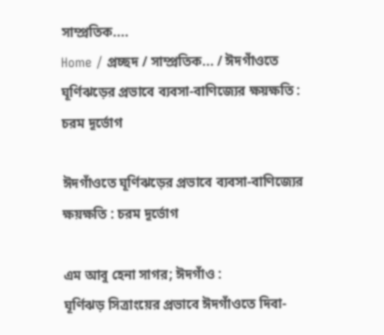সাম্প্রতিক....
Home / প্রচ্ছদ / সাম্প্রতিক... / ঈদগাঁওতে ঘূর্ণিঝড়ের প্রভাবে ব্যবসা-বাণিজ্যের ক্ষয়ক্ষতি : চরম দূর্ভোগ

ঈদগাঁওতে ঘূর্ণিঝড়ের প্রভাবে ব্যবসা-বাণিজ্যের ক্ষয়ক্ষতি : চরম দূর্ভোগ

এম আবু হেনা সাগর; ঈদগাঁও :
ঘূর্ণিঝড় সিত্রাংয়ের প্রভাবে ঈদগাঁওতে দিবা-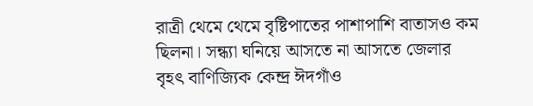রাত্রী থেমে থেমে বৃষ্টিপাতের পাশাপাশি বাতাসও কম ছিলনা। সন্ধ্যা ঘনিয়ে আসতে না আসতে জেলার বৃহৎ বাণিজ্যিক কেন্দ্র ঈদগাঁও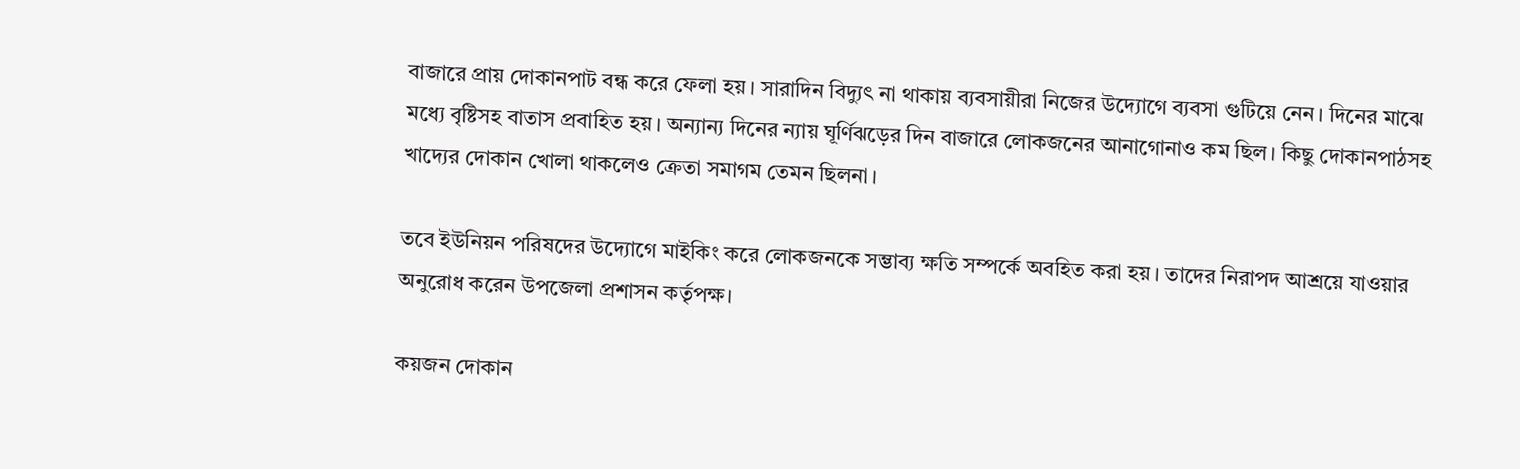বাজারে প্রায় দোকানপাট বন্ধ করে ফেলা হয়। সারাদিন বিদ্যুৎ না থাকায় ব্যবসায়ীরা নিজের উদ্যোগে ব্যবসা গুটিয়ে নেন। দিনের মাঝে মধ্যে বৃষ্টিসহ বাতাস প্রবাহিত হয়। অন্যান্য দিনের ন্যায় ঘূর্ণিঝড়ের দিন বাজারে লোকজনের আনাগোনাও কম ছিল। কিছু দোকানপাঠসহ খাদ্যের দোকান খোলা থাকলেও ক্রেতা সমাগম তেমন ছিলনা।

তবে ইউনিয়ন পরিষদের উদ্যোগে মাইকিং করে লোকজনকে সম্ভাব্য ক্ষতি সম্পর্কে অবহিত করা হয়। তাদের নিরাপদ আশ্রয়ে যাওয়ার অনুরোধ করেন উপজেলা প্রশাসন কর্তৃপক্ষ।

কয়জন দোকান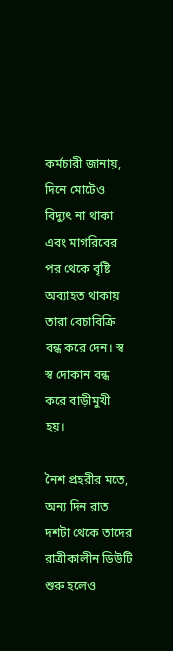কর্মচারী জানায়, দিনে মোটেও বিদ্যুৎ না থাকা এবং মাগরিবের পর থেকে বৃষ্টি অব্যাহত থাকায় তারা বেচাবিক্রি বন্ধ করে দেন। স্ব স্ব দোকান বন্ধ করে বাড়ীমুখী হয়।

নৈশ প্রহরীর মতে, অন্য দিন রাত দশটা থেকে তাদের রাত্রীকালীন ডিউটি শুরু হলেও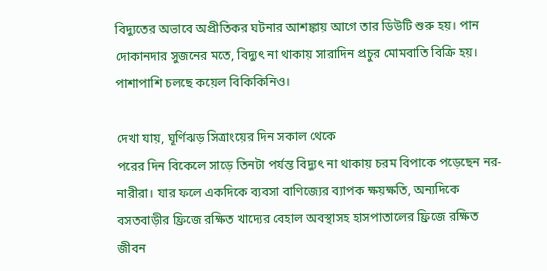বিদ্যুতের অভাবে অপ্রীতিকর ঘটনার আশঙ্কায় আগে তার ডিউটি শুরু হয়। পান দোকানদার সুজনের মতে, বিদ্যুৎ না থাকায় সারাদিন প্রচুর মোমবাতি বিক্রি হয়। পাশাপাশি চলছে কয়েল বিকিকিনিও।

দেখা যায়, ঘূর্ণিঝড় সিত্রাংয়ের দিন সকাল থেকে
পরের দিন বিকেলে সাড়ে তিনটা পর্যন্ত বিদ্যুৎ না থাকায় চরম বিপাকে পড়েছেন নর-নারীরা। যার ফলে একদিকে ব্যবসা বাণিজ্যের ব্যাপক ক্ষয়ক্ষতি, অন্যদিকে বসতবাড়ীর ফ্রিজে রক্ষিত খাদ্যের বেহাল অবস্থাসহ হাসপাতালের ফ্রিজে রক্ষিত জীবন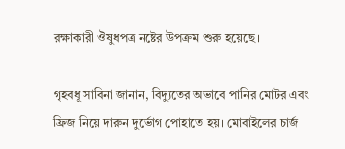রক্ষাকারী ঔষুধপত্র নষ্টের উপক্রম শুরু হয়েছে।

গৃহবধূ সাবিনা জানান, বিদ্যুতের অভাবে পানির মোটর এবং ফ্রিজ নিয়ে দারুন দুর্ভোগ পোহাতে হয়। মোবাইলের চার্জ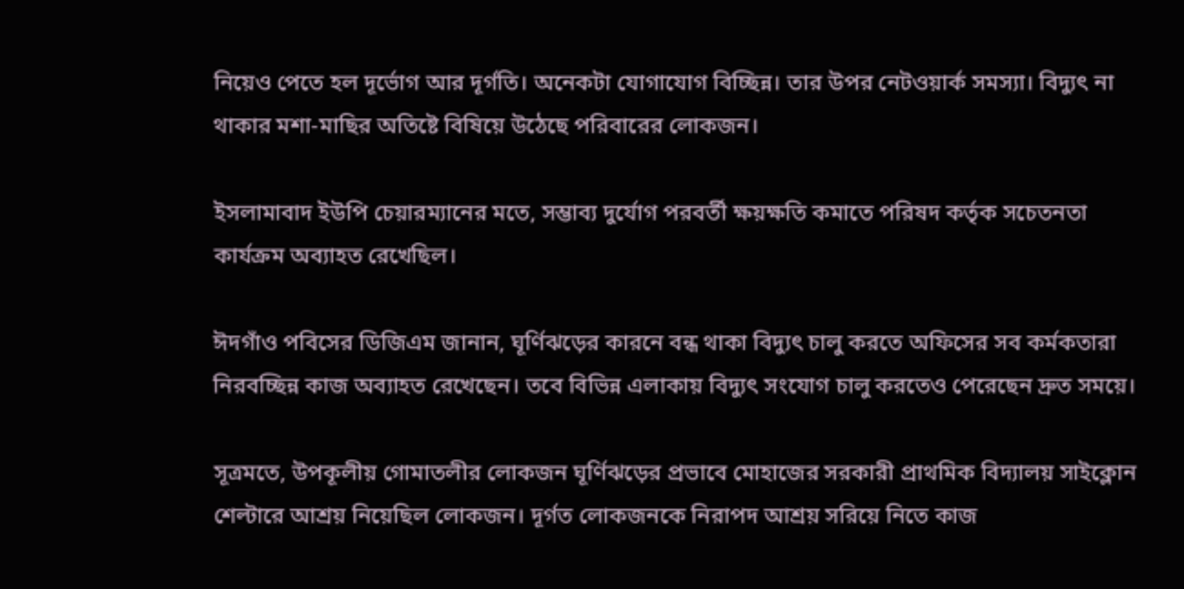নিয়েও পেতে হল দূর্ভোগ আর দূর্গতি। অনেকটা যোগাযোগ বিচ্ছিন্ন। তার উপর নেটওয়ার্ক সমস্যা। বিদ্যুৎ না থাকার মশা-মাছির অতিষ্টে বিষিয়ে উঠেছে পরিবারের লোকজন।

ইসলামাবাদ ইউপি চেয়ারম্যানের মতে, সম্ভাব্য দুর্যোগ পরবর্তী ক্ষয়ক্ষতি কমাতে পরিষদ কর্তৃক সচেতনতা কার্যক্রম অব্যাহত রেখেছিল।

ঈদগাঁও পবিসের ডিজিএম জানান, ঘূর্ণিঝড়ের কারনে বন্ধ থাকা বিদ্যুৎ চালু করতে অফিসের সব কর্মকতারা নিরবচ্ছিন্ন কাজ অব্যাহত রেখেছেন। তবে বিভিন্ন এলাকায় বিদ্যুৎ সংযোগ চালু করতেও পেরেছেন দ্রুত সময়ে।

সূত্রমতে, উপকূলীয় গোমাতলীর লোকজন ঘূর্ণিঝড়ের প্রভাবে মোহাজের সরকারী প্রাথমিক বিদ্যালয় সাইক্লোন শেল্টারে আশ্রয় নিয়েছিল লোকজন। দূর্গত লোকজনকে নিরাপদ আশ্রয় সরিয়ে নিতে কাজ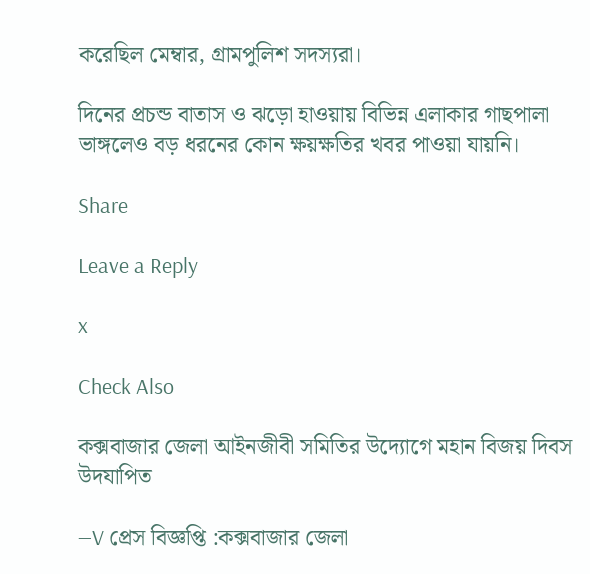করেছিল মেম্বার, গ্রামপুলিশ সদস্যরা।

দিনের প্রচন্ড বাতাস ও ঝড়ো হাওয়ায় বিভিন্ন এলাকার গাছপালা ভাঙ্গলেও বড় ধরনের কোন ক্ষয়ক্ষতির খবর পাওয়া যায়নি।

Share

Leave a Reply

x

Check Also

কক্সবাজার জেলা আইনজীবী সমিতির উদ্যোগে মহান বিজয় দিবস উদযাপিত

—V প্রেস বিজ্ঞপ্তি :কক্সবাজার জেলা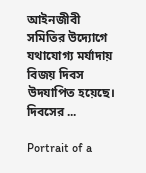আইনজীবী সমিতির উদ্যোগে যথাযোগ্য মর্যাদায় বিজয় দিবস উদযাপিত হয়েছে। দিবসের ...

Portrait of a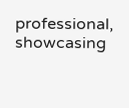professional, showcasing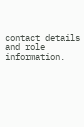contact details and role information.